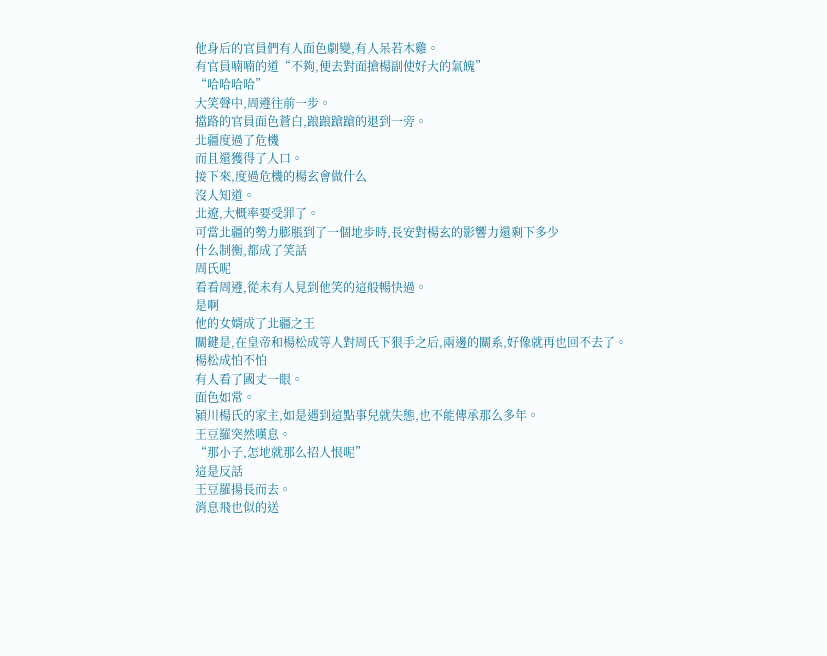他身后的官員們有人面色劇變,有人呆若木雞。
有官員喃喃的道“不夠,便去對面搶楊副使好大的氣魄”
“哈哈哈哈”
大笑聲中,周遵往前一步。
擋路的官員面色蒼白,踉踉蹌蹌的退到一旁。
北疆度過了危機
而且還獲得了人口。
接下來,度過危機的楊玄會做什么
沒人知道。
北遼,大概率要受罪了。
可當北疆的勢力膨脹到了一個地步時,長安對楊玄的影響力還剩下多少
什么制衡,都成了笑話
周氏呢
看看周遵,從未有人見到他笑的這般暢快過。
是啊
他的女婿成了北疆之王
關鍵是,在皇帝和楊松成等人對周氏下狠手之后,兩邊的關系,好像就再也回不去了。
楊松成怕不怕
有人看了國丈一眼。
面色如常。
潁川楊氏的家主,如是遇到這點事兒就失態,也不能傳承那么多年。
王豆羅突然嘆息。
“那小子,怎地就那么招人恨呢”
這是反話
王豆羅揚長而去。
消息飛也似的送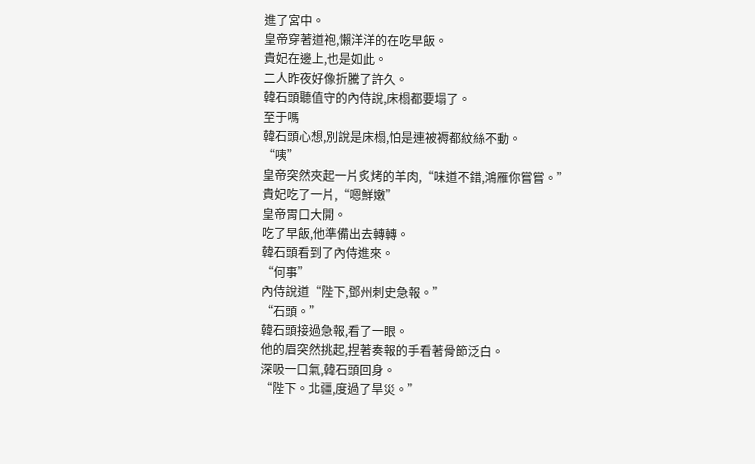進了宮中。
皇帝穿著道袍,懶洋洋的在吃早飯。
貴妃在邊上,也是如此。
二人昨夜好像折騰了許久。
韓石頭聽值守的內侍說,床榻都要塌了。
至于嗎
韓石頭心想,別說是床榻,怕是連被褥都紋絲不動。
“咦”
皇帝突然夾起一片炙烤的羊肉,“味道不錯,鴻雁你嘗嘗。”
貴妃吃了一片,“嗯鮮嫩”
皇帝胃口大開。
吃了早飯,他準備出去轉轉。
韓石頭看到了內侍進來。
“何事”
內侍說道“陛下,鄧州刺史急報。”
“石頭。”
韓石頭接過急報,看了一眼。
他的眉突然挑起,捏著奏報的手看著骨節泛白。
深吸一口氣,韓石頭回身。
“陛下。北疆,度過了旱災。”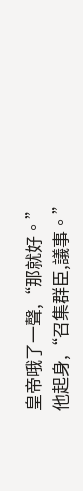皇帝哦了一聲,“那就好。”
他起身,“召集群臣,議事。”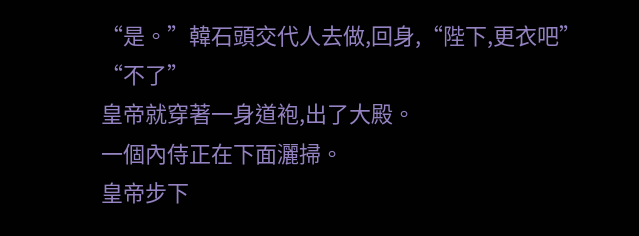“是。”韓石頭交代人去做,回身,“陛下,更衣吧”
“不了”
皇帝就穿著一身道袍,出了大殿。
一個內侍正在下面灑掃。
皇帝步下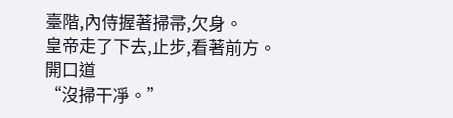臺階,內侍握著掃帚,欠身。
皇帝走了下去,止步,看著前方。
開口道
“沒掃干凈。”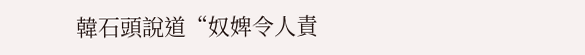韓石頭說道“奴婢令人責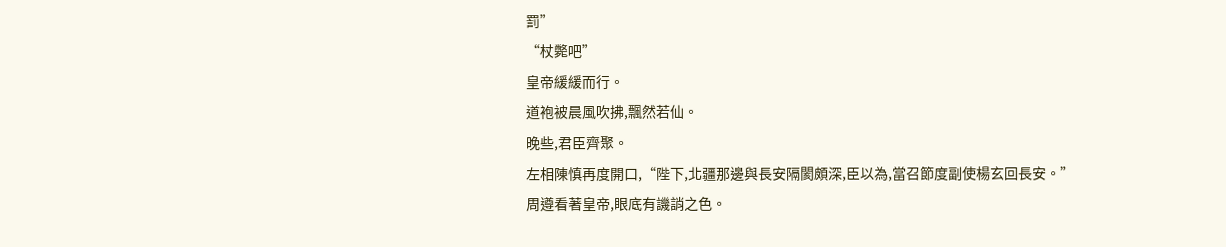罰”
“杖斃吧”
皇帝緩緩而行。
道袍被晨風吹拂,飄然若仙。
晚些,君臣齊聚。
左相陳慎再度開口,“陛下,北疆那邊與長安隔閡頗深,臣以為,當召節度副使楊玄回長安。”
周遵看著皇帝,眼底有譏誚之色。